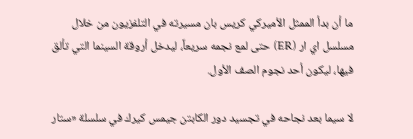ما أن بدأ الممثل الأميركي كريس بان مسيرته في التلفزيون من خلال مسلسل اي ار (ER) حتى لمع نجمه سريعاً، ليدخل أروقة السينما التي تألق فيها، ليكون أحد نجوم الصف الأول.

لا سيما بعد نجاحه في تجسيد دور الكابتن جيمس كيرك في سلسلة «ستار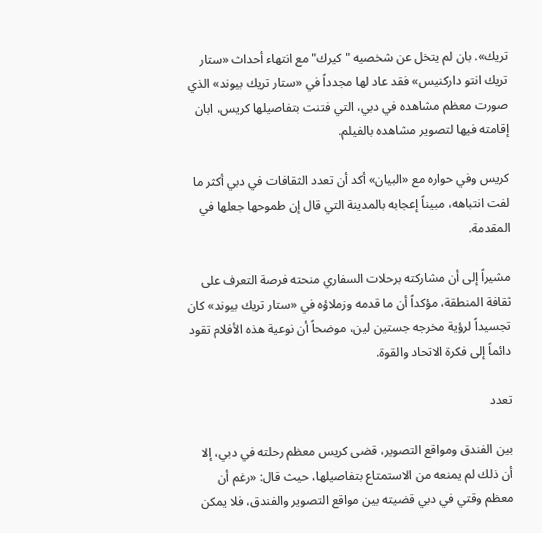تريك». بان لم يتخل عن شخصيه "كيرك" مع انتهاء أحداث «ستار تريك انتو داركنيس» فقد عاد لها مجدداً في «ستار تريك بيوند» الذي صورت معظم مشاهده في دبي، التي فتنت بتفاصيلها كريس، ابان إقامته فيها لتصوير مشاهده بالفيلم.

كريس وفي حواره مع «البيان» أكد أن تعدد الثقافات في دبي أكثر ما لفت انتباهه، مبيناً إعجابه بالمدينة التي قال إن طموحها جعلها في المقدمة.

مشيراً إلى أن مشاركته برحلات السفاري منحته فرصة التعرف على ثقافة المنطقة، مؤكداً أن ما قدمه وزملاؤه في «ستار تريك بيوند» كان تجسيداً لرؤية مخرجه جستين لين، موضحاً أن نوعية هذه الأفلام تقود دائماً إلى فكرة الاتحاد والقوة.

تعدد

بين الفندق ومواقع التصوير، قضى كريس معظم رحلته في دبي، إلا أن ذلك لم يمنعه من الاستمتاع بتفاصيلها، حيث قال: «رغم أن معظم وقتي في دبي قضيته بين مواقع التصوير والفندق، فلا يمكن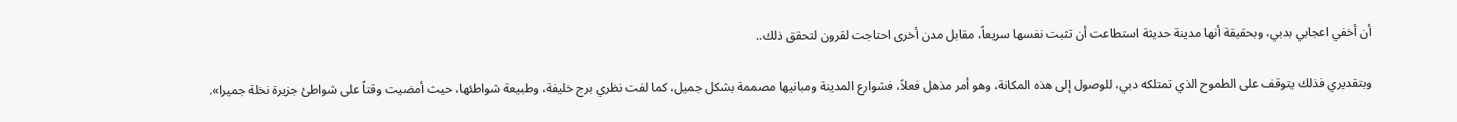أن أخفي اعجابي بدبي، وبحقيقة أنها مدينة حديثة استطاعت أن تثبت نفسها سريعاً، مقابل مدن أخرى احتاجت لقرون لتحقق ذلك..

وبتقديري فذلك يتوقف على الطموح الذي تمتلكه دبي، للوصول إلى هذه المكانة، وهو أمر مذهل فعلاً، فشوارع المدينة ومبانيها مصممة بشكل جميل، كما لفت نظري برج خليفة، وطبيعة شواطئها، حيث أمضيت وقتاً على شواطئ جزيرة نخلة جميرا».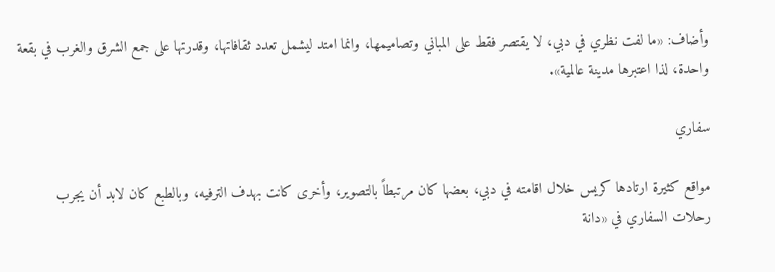وأضاف: «ما لفت نظري في دبي، لا يقتصر فقط على المباني وتصاميمها، وانما امتد ليشمل تعدد ثقافاتها، وقدرتها على جمع الشرق والغرب في بقعة واحدة، لذا اعتبرها مدينة عالمية».

سفاري

مواقع كثيرة ارتادها كريس خلال اقامته في دبي، بعضها كان مرتبطاً بالتصوير، وأخرى كانت بهدف الترفيه، وبالطبع كان لابد أن يجرب رحلات السفاري في «دانة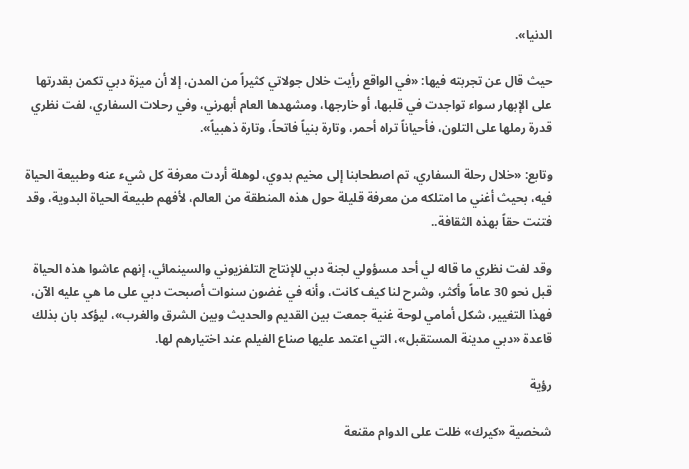الدنيا».

حيث قال عن تجربته فيها: «في الواقع رأيت خلال جولاتي كثيراً من المدن، إلا أن ميزة دبي تكمن بقدرتها على الإبهار سواء تواجدت في قلبها، أو خارجها، ومشهدها العام أبهرني، وفي رحلات السفاري، لفت نظري قدرة رملها على التلون، فأحياناً تراه أحمر، وتارة بنياً فاتحاً، وتارة ذهبياً».

وتابع: «خلال رحلة السفاري، تم اصطحابنا إلى مخيم بدوي، لوهلة أردت معرفة كل شيء عنه وطبيعة الحياة فيه، بحيث أغني ما امتلكه من معرفة قليلة حول هذه المنطقة من العالم، لأفهم طبيعة الحياة البدوية، وقد فتنت حقاً بهذه الثقافة..

وقد لفت نظري ما قاله لي أحد مسؤولي لجنة دبي للإنتاج التلفزيوني والسينمائي، إنهم عاشوا هذه الحياة قبل نحو 30 عاماً وأكثر، وشرح لنا كيف كانت، وأنه في غضون سنوات أصبحت دبي على ما هي عليه الآن، فهذا التغيير، شكل أمامي لوحة غنية جمعت بين القديم والحديث وبين الشرق والغرب»، ليؤكد بان بذلك قاعدة «دبي مدينة المستقبل»، التي اعتمد عليها صناع الفيلم عند اختيارهم لها.

رؤية

شخصية «كيرك» ظلت على الدوام مقنعة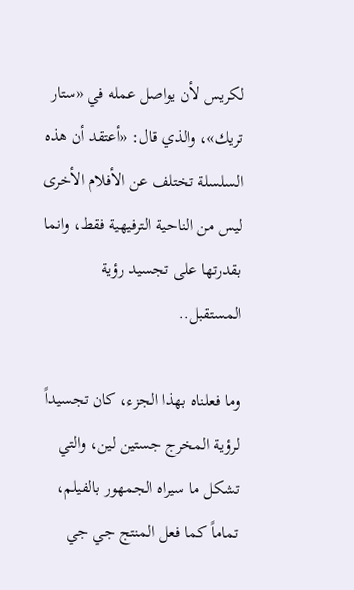لكريس لأن يواصل عمله في «ستار تريك»، والذي قال: «أعتقد أن هذه السلسلة تختلف عن الأفلام الأخرى ليس من الناحية الترفيهية فقط، وانما بقدرتها على تجسيد رؤية المستقبل..

وما فعلناه بهذا الجزء، كان تجسيداً لرؤية المخرج جستين لين، والتي تشكل ما سيراه الجمهور بالفيلم، تماماً كما فعل المنتج جي جي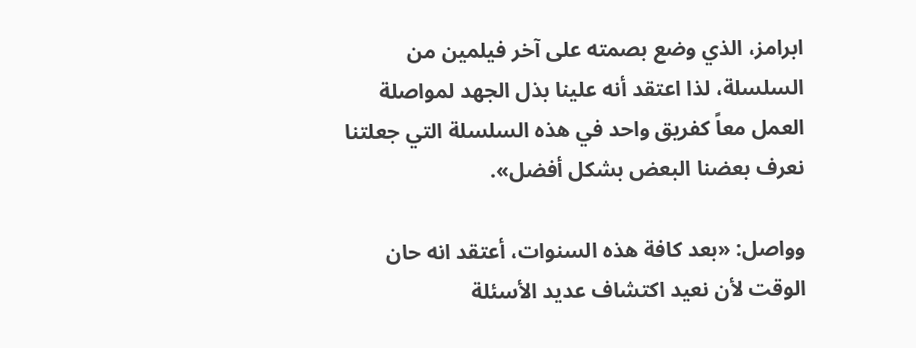ابرامز، الذي وضع بصمته على آخر فيلمين من السلسلة، لذا اعتقد أنه علينا بذل الجهد لمواصلة العمل معاً كفريق واحد في هذه السلسلة التي جعلتنا نعرف بعضنا البعض بشكل أفضل».

وواصل: «بعد كافة هذه السنوات، أعتقد انه حان الوقت لأن نعيد اكتشاف عديد الأسئلة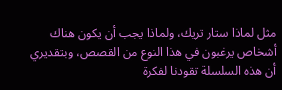مثل لماذا ستار تريك، ولماذا يجب أن يكون هناك أشخاص يرغبون في هذا النوع من القصص، وبتقديري أن هذه السلسلة تقودنا لفكرة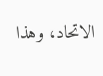الاتحاد، وهذا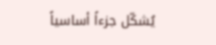يُشكّل جزءاً أساسياً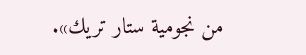من نجومية ستار تريك».